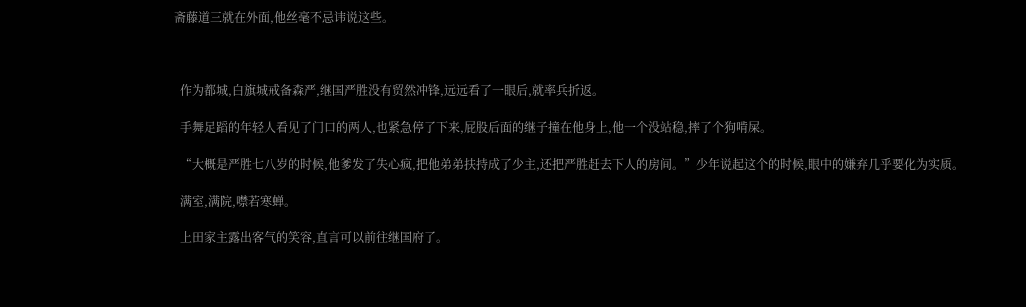斋藤道三就在外面,他丝毫不忌讳说这些。



  作为都城,白旗城戒备森严,继国严胜没有贸然冲锋,远远看了一眼后,就率兵折返。

  手舞足蹈的年轻人看见了门口的两人,也紧急停了下来,屁股后面的继子撞在他身上,他一个没站稳,摔了个狗啃屎。

  “大概是严胜七八岁的时候,他爹发了失心疯,把他弟弟扶持成了少主,还把严胜赶去下人的房间。”少年说起这个的时候,眼中的嫌弃几乎要化为实质。

  满室,满院,噤若寒蝉。

  上田家主露出客气的笑容,直言可以前往继国府了。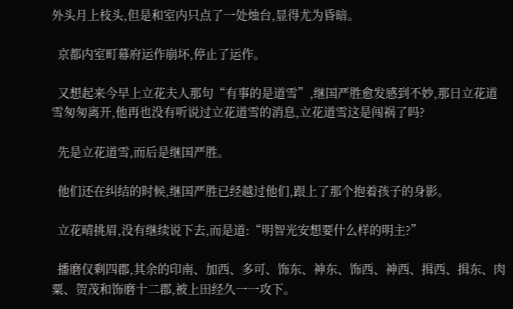外头月上枝头,但是和室内只点了一处烛台,显得尤为昏暗。

  京都内室町幕府运作崩坏,停止了运作。

  又想起来今早上立花夫人那句“有事的是道雪”,继国严胜愈发感到不妙,那日立花道雪匆匆离开,他再也没有听说过立花道雪的消息,立花道雪这是闯祸了吗?

  先是立花道雪,而后是继国严胜。

  他们还在纠结的时候,继国严胜已经越过他们,跟上了那个抱着孩子的身影。

  立花晴挑眉,没有继续说下去,而是道:“明智光安想要什么样的明主?”

  播磨仅剩四郡,其余的印南、加西、多可、饰东、神东、饰西、神西、揖西、揖东、肉粟、贺茂和饰磨十二郡,被上田经久一一攻下。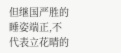但继国严胜的睡姿端正,不代表立花晴的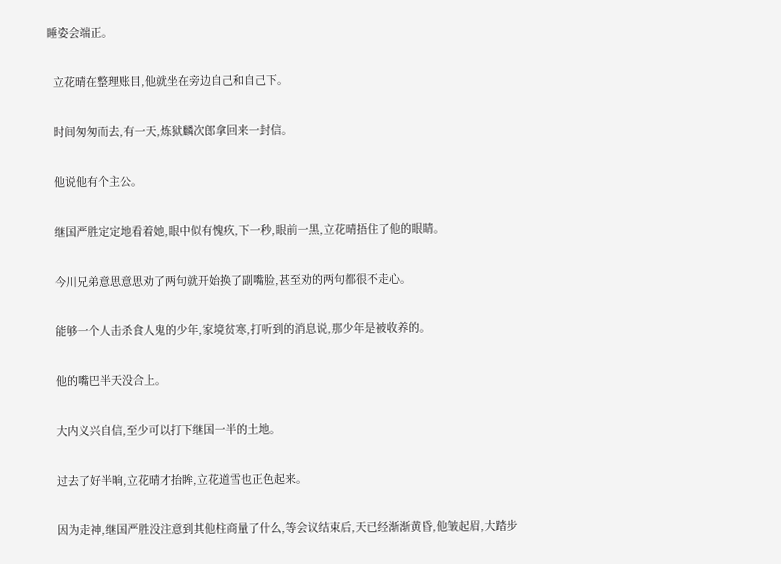睡姿会端正。

  立花晴在整理账目,他就坐在旁边自己和自己下。

  时间匆匆而去,有一天,炼狱麟次郎拿回来一封信。

  他说他有个主公。

  继国严胜定定地看着她,眼中似有愧疚,下一秒,眼前一黑,立花晴捂住了他的眼睛。

  今川兄弟意思意思劝了两句就开始换了副嘴脸,甚至劝的两句都很不走心。

  能够一个人击杀食人鬼的少年,家境贫寒,打听到的消息说,那少年是被收养的。

  他的嘴巴半天没合上。

  大内义兴自信,至少可以打下继国一半的土地。

  过去了好半晌,立花晴才抬眸,立花道雪也正色起来。

  因为走神,继国严胜没注意到其他柱商量了什么,等会议结束后,天已经渐渐黄昏,他皱起眉,大踏步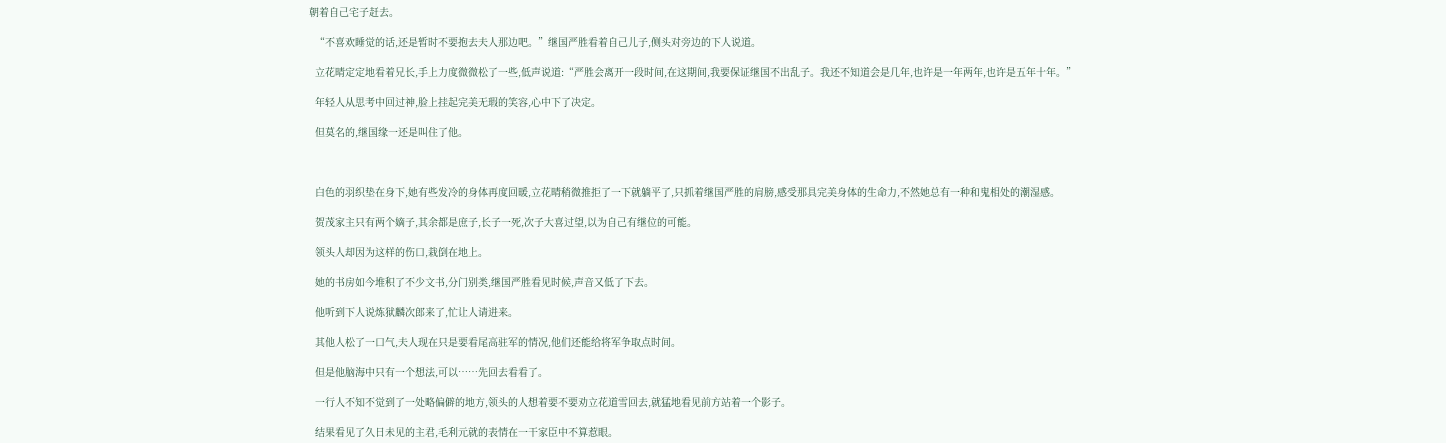朝着自己宅子赶去。

  “不喜欢睡觉的话,还是暂时不要抱去夫人那边吧。”继国严胜看着自己儿子,侧头对旁边的下人说道。

  立花晴定定地看着兄长,手上力度微微松了一些,低声说道:“严胜会离开一段时间,在这期间,我要保证继国不出乱子。我还不知道会是几年,也许是一年两年,也许是五年十年。”

  年轻人从思考中回过神,脸上挂起完美无瑕的笑容,心中下了决定。

  但莫名的,继国缘一还是叫住了他。



  白色的羽织垫在身下,她有些发冷的身体再度回暖,立花晴稍微推拒了一下就躺平了,只抓着继国严胜的肩膀,感受那具完美身体的生命力,不然她总有一种和鬼相处的潮湿感。

  贺茂家主只有两个嫡子,其余都是庶子,长子一死,次子大喜过望,以为自己有继位的可能。

  领头人却因为这样的伤口,栽倒在地上。

  她的书房如今堆积了不少文书,分门别类,继国严胜看见时候,声音又低了下去。

  他听到下人说炼狱麟次郎来了,忙让人请进来。

  其他人松了一口气,夫人现在只是要看尾高驻军的情况,他们还能给将军争取点时间。

  但是他脑海中只有一个想法,可以……先回去看看了。

  一行人不知不觉到了一处略偏僻的地方,领头的人想着要不要劝立花道雪回去,就猛地看见前方站着一个影子。

  结果看见了久日未见的主君,毛利元就的表情在一干家臣中不算惹眼。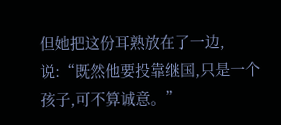但她把这份耳熟放在了一边,说:“既然他要投靠继国,只是一个孩子,可不算诚意。”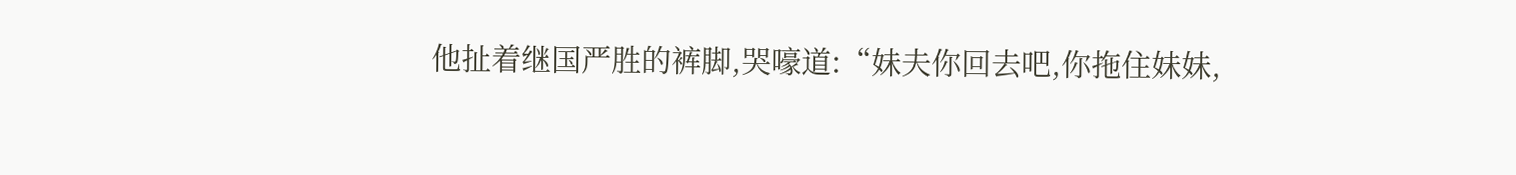他扯着继国严胜的裤脚,哭嚎道:“妹夫你回去吧,你拖住妹妹,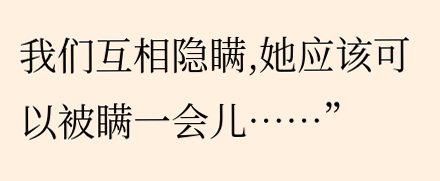我们互相隐瞒,她应该可以被瞒一会儿……”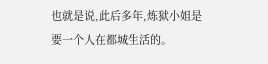也就是说,此后多年,炼狱小姐是要一个人在都城生活的。